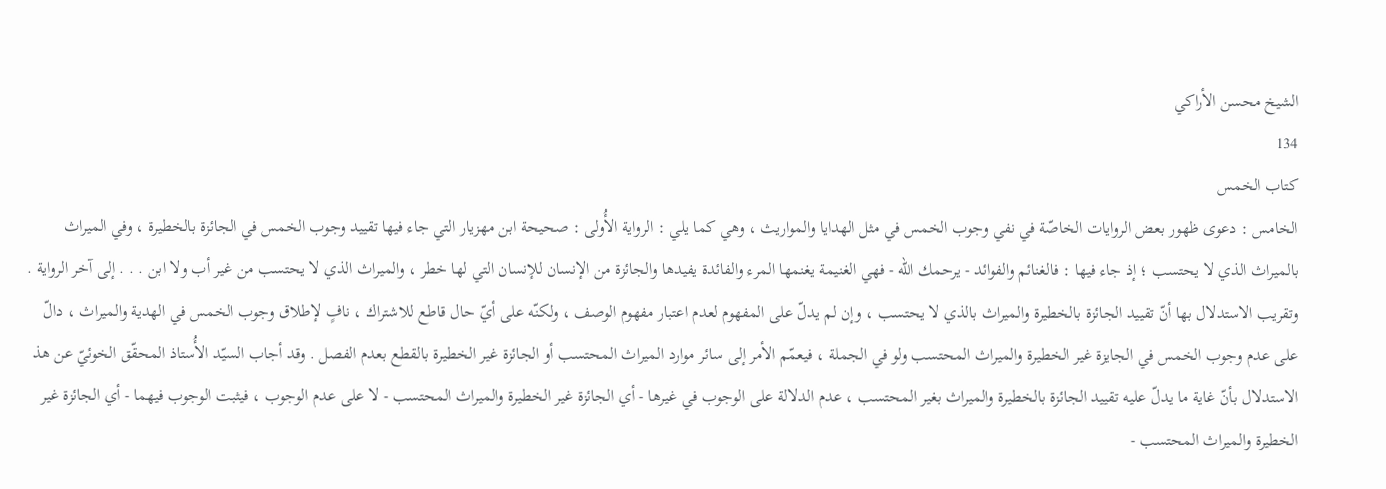الشيخ محسن الأراكي
134
كتاب الخمس
الخامس : دعوى ظهور بعض الروايات الخاصّة في نفي وجوب الخمس في مثل الهدايا والمواريث ، وهي كما يلي : الرواية الأُولى : صحيحة ابن مهزيار التي جاء فيها تقييد وجوب الخمس في الجائزة بالخطيرة ، وفي الميراث بالميراث الذي لا يحتسب ؛ إذ جاء فيها : فالغنائم والفوائد - يرحمك الله - فهي الغنيمة يغنمها المرء والفائدة يفيدها والجائزة من الإنسان للإنسان التي لها خطر ، والميراث الذي لا يحتسب من غير أب ولا ابن . . . إلى آخر الرواية . وتقريب الاستدلال بها أنّ تقييد الجائزة بالخطيرة والميراث بالذي لا يحتسب ، وإن لم يدلّ على المفهوم لعدم اعتبار مفهوم الوصف ، ولكنّه على أيّ حال قاطع للاشتراك ، نافٍ لإطلاق وجوب الخمس في الهدية والميراث ، دالّ على عدم وجوب الخمس في الجايزة غير الخطيرة والميراث المحتسب ولو في الجملة ، فيعمّم الأمر إلى سائر موارد الميراث المحتسب أو الجائزة غير الخطيرة بالقطع بعدم الفصل . وقد أجاب السيّد الأُستاذ المحقّق الخوئيّ عن هذ الاستدلال بأنّ غاية ما يدلّ عليه تقييد الجائزة بالخطيرة والميراث بغير المحتسب ، عدم الدلالة على الوجوب في غيرها - أي الجائزة غير الخطيرة والميراث المحتسب - لا على عدم الوجوب ، فيثبت الوجوب فيهما - أي الجائزة غير الخطيرة والميراث المحتسب -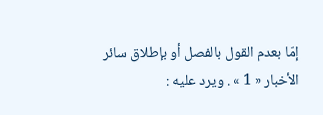إمّا بعدم القول بالفصل أو بإطلاق سائر الأخبار « 1 » . ويرد عليه :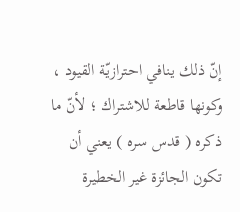إنّ ذلك ينافي احترازيّة القيود ، وكونها قاطعة للاشتراك ؛ لأنّ ما ذكره ( قدس سره ) يعني أن تكون الجائزة غير الخطيرة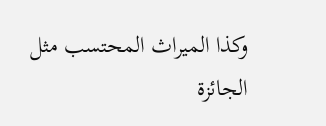وكذا الميراث المحتسب مثل الجائزة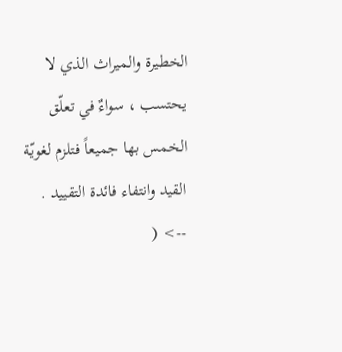الخطيرة والميراث الذي لا يحتسب ، سواءٌ في تعلّق الخمس بها جميعاً فتلزم لغويّة القيد وانتفاء فائدة التقييد .
--> (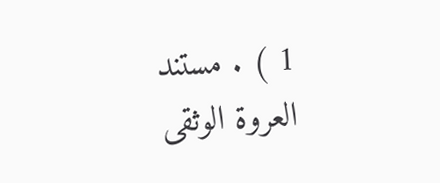1 ) . مستند العروة الوثقى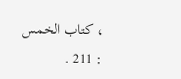، كتاب الخمس : 211 .